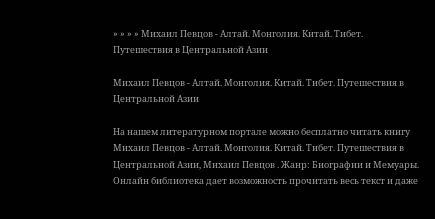» » » » Михаил Певцов - Алтай. Монголия. Китай. Тибет. Путешествия в Центральной Азии

Михаил Певцов - Алтай. Монголия. Китай. Тибет. Путешествия в Центральной Азии

На нашем литературном портале можно бесплатно читать книгу Михаил Певцов - Алтай. Монголия. Китай. Тибет. Путешествия в Центральной Азии, Михаил Певцов . Жанр: Биографии и Мемуары. Онлайн библиотека дает возможность прочитать весь текст и даже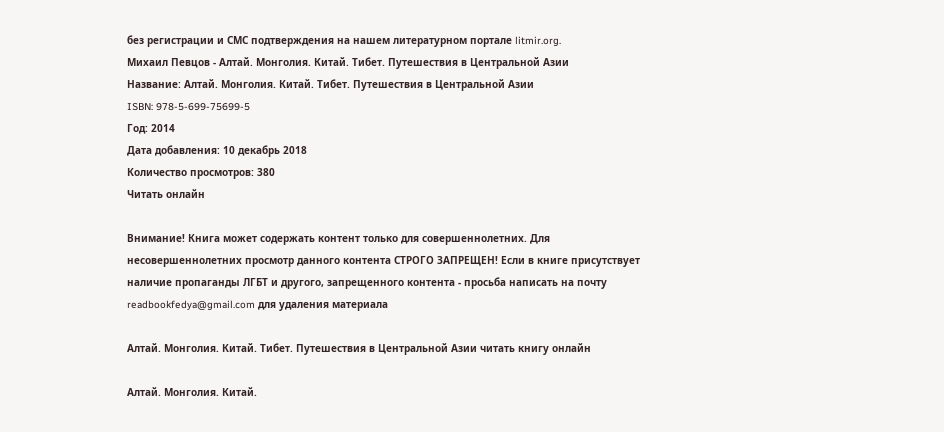без регистрации и СМС подтверждения на нашем литературном портале litmir.org.
Михаил Певцов - Алтай. Монголия. Китай. Тибет. Путешествия в Центральной Азии
Название: Алтай. Монголия. Китай. Тибет. Путешествия в Центральной Азии
ISBN: 978-5-699-75699-5
Год: 2014
Дата добавления: 10 декабрь 2018
Количество просмотров: 380
Читать онлайн

Внимание! Книга может содержать контент только для совершеннолетних. Для несовершеннолетних просмотр данного контента СТРОГО ЗАПРЕЩЕН! Если в книге присутствует наличие пропаганды ЛГБТ и другого, запрещенного контента - просьба написать на почту readbookfedya@gmail.com для удаления материала

Алтай. Монголия. Китай. Тибет. Путешествия в Центральной Азии читать книгу онлайн

Алтай. Монголия. Китай.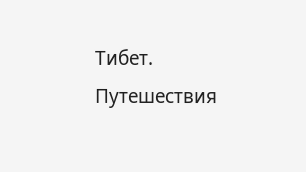Тибет. Путешествия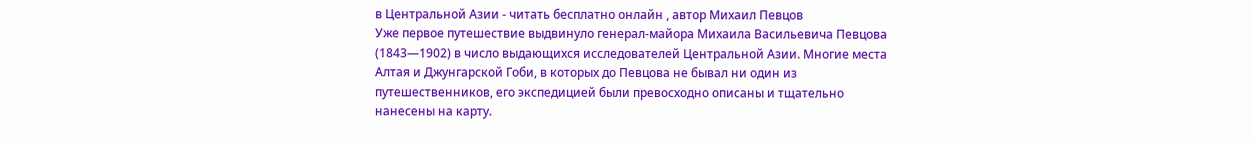в Центральной Азии - читать бесплатно онлайн , автор Михаил Певцов
Уже первое путешествие выдвинуло генерал-майора Михаила Васильевича Певцова (1843—1902) в число выдающихся исследователей Центральной Азии. Многие места Алтая и Джунгарской Гоби, в которых до Певцова не бывал ни один из путешественников, его экспедицией были превосходно описаны и тщательно нанесены на карту.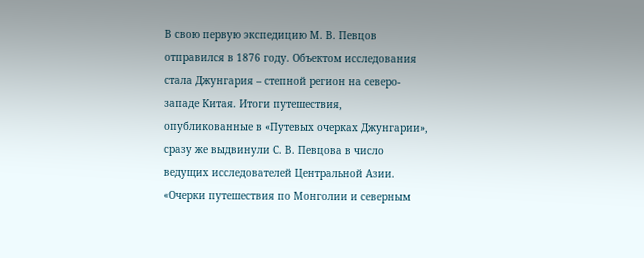В свою первую экспедицию М. В. Певцов отправился в 1876 году. Объектом исследования стала Джунгария – степной регион на северо-западе Китая. Итоги путешествия, опубликованные в «Путевых очерках Джунгарии», сразу же выдвинули С. В. Певцова в число ведущих исследователей Центральной Азии. «Очерки путешествия по Монголии и северным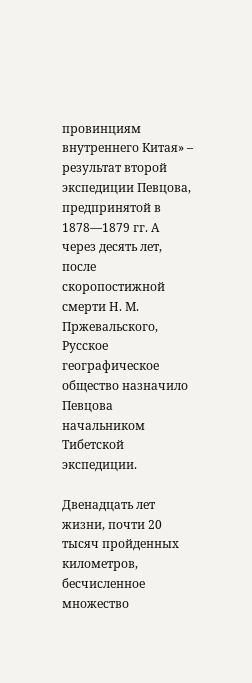провинциям внутреннего Китая» – результат второй экспедиции Певцова, предпринятой в 1878—1879 гг. А через десять лет, после скоропостижной смерти Н. М. Пржевальского, Русское географическое общество назначило Певцова начальником Тибетской экспедиции.

Двенадцать лет жизни, почти 20 тысяч пройденных километров, бесчисленное множество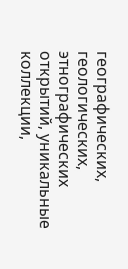географических, геологических, этнографических открытий, уникальные коллекции,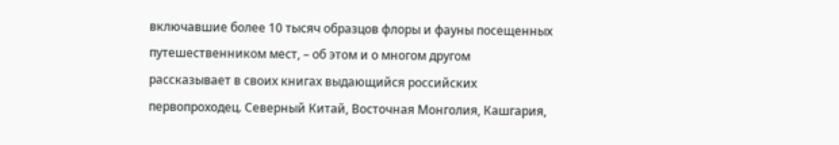включавшие более 10 тысяч образцов флоры и фауны посещенных путешественником мест, – об этом и о многом другом рассказывает в своих книгах выдающийся российских первопроходец. Северный Китай, Восточная Монголия, Кашгария,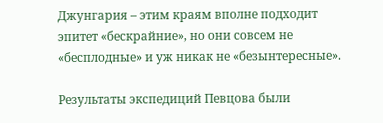Джунгария – этим краям вполне подходит эпитет «бескрайние», но они совсем не «бесплодные» и уж никак не «безынтересные».

Результаты экспедиций Певцова были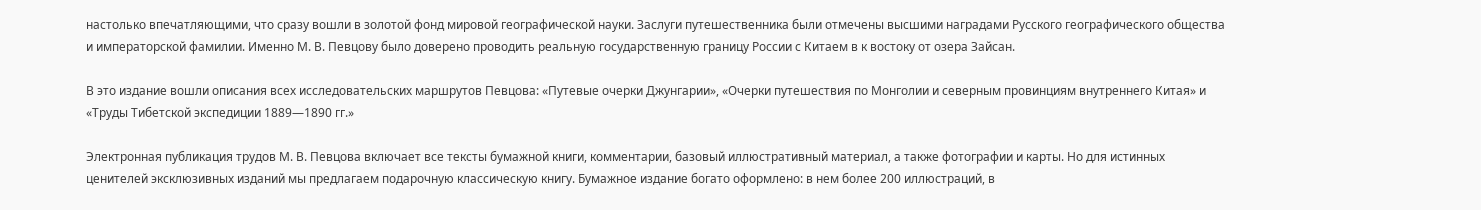настолько впечатляющими, что сразу вошли в золотой фонд мировой географической науки. Заслуги путешественника были отмечены высшими наградами Русского географического общества и императорской фамилии. Именно М. В. Певцову было доверено проводить реальную государственную границу России с Китаем в к востоку от озера Зайсан.

В это издание вошли описания всех исследовательских маршрутов Певцова: «Путевые очерки Джунгарии», «Очерки путешествия по Монголии и северным провинциям внутреннего Китая» и «Труды Тибетской экспедиции 1889—1890 гг.»

Электронная публикация трудов М. В. Певцова включает все тексты бумажной книги, комментарии, базовый иллюстративный материал, а также фотографии и карты. Но для истинных ценителей эксклюзивных изданий мы предлагаем подарочную классическую книгу. Бумажное издание богато оформлено: в нем более 200 иллюстраций, в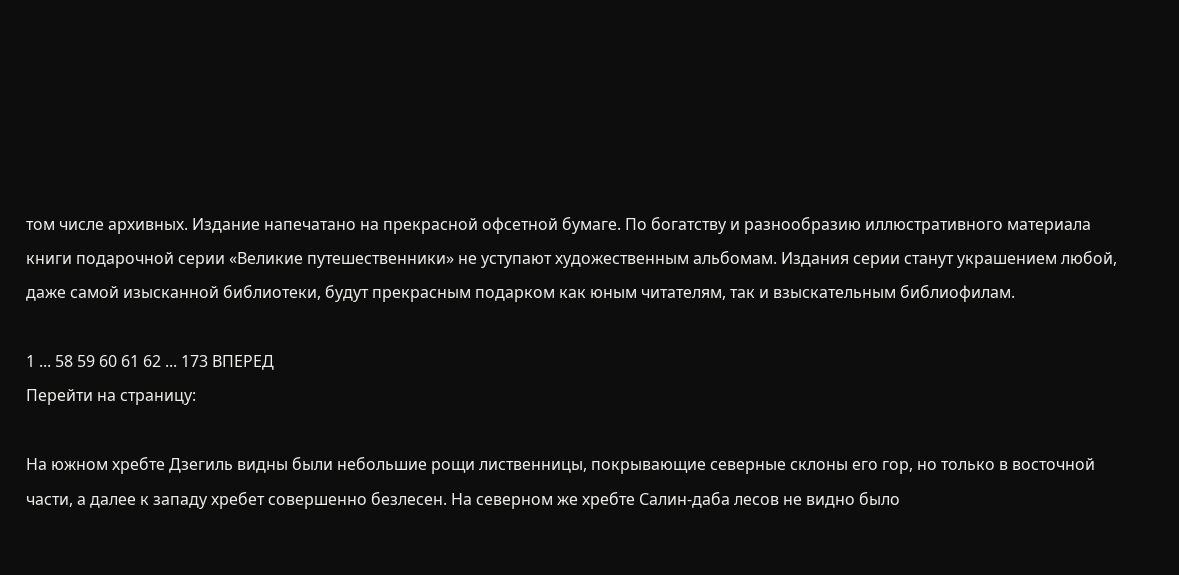том числе архивных. Издание напечатано на прекрасной офсетной бумаге. По богатству и разнообразию иллюстративного материала книги подарочной серии «Великие путешественники» не уступают художественным альбомам. Издания серии станут украшением любой, даже самой изысканной библиотеки, будут прекрасным подарком как юным читателям, так и взыскательным библиофилам.

1 ... 58 59 60 61 62 ... 173 ВПЕРЕД
Перейти на страницу:

На южном хребте Дзегиль видны были небольшие рощи лиственницы, покрывающие северные склоны его гор, но только в восточной части, а далее к западу хребет совершенно безлесен. На северном же хребте Салин-даба лесов не видно было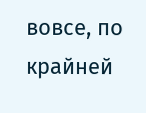вовсе, по крайней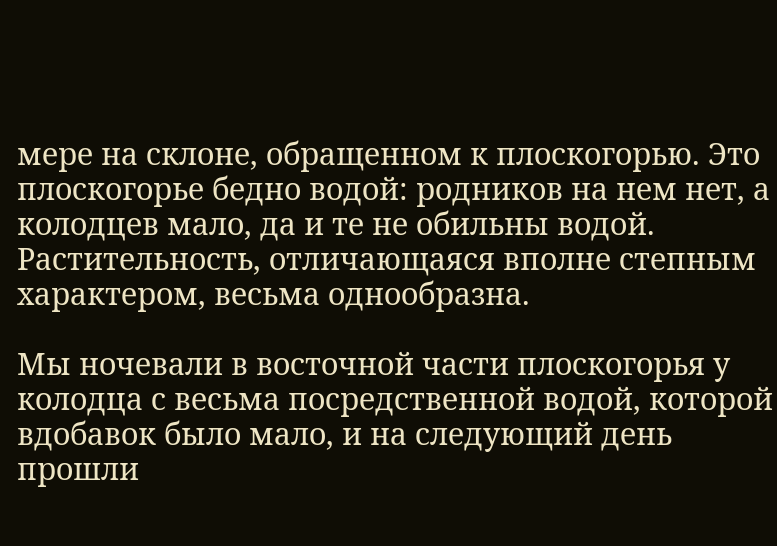мере на склоне, обращенном к плоскогорью. Это плоскогорье бедно водой: родников на нем нет, а колодцев мало, да и те не обильны водой. Растительность, отличающаяся вполне степным характером, весьма однообразна.

Мы ночевали в восточной части плоскогорья у колодца с весьма посредственной водой, которой вдобавок было мало, и на следующий день прошли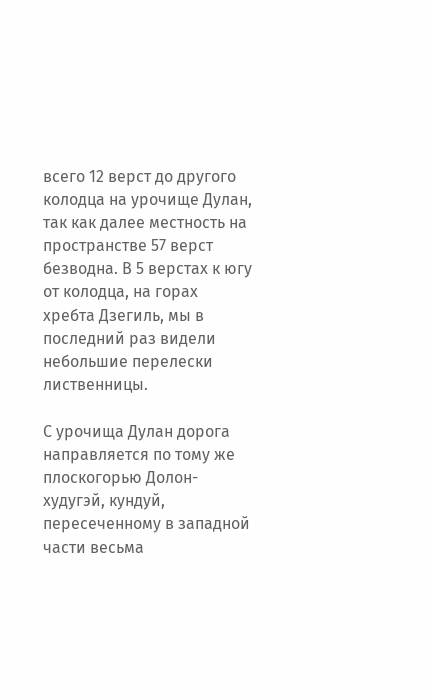всего 12 верст до другого колодца на урочище Дулан, так как далее местность на пространстве 57 верст безводна. В 5 верстах к югу от колодца, на горах хребта Дзегиль, мы в последний раз видели небольшие перелески лиственницы.

С урочища Дулан дорога направляется по тому же плоскогорью Долон-худугэй, кундуй, пересеченному в западной части весьма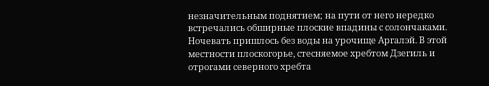незначительным поднятием; на пути от него нередко встречались обширные плоские впадины с солончаками. Ночевать пришлось без воды на урочище Аргалэй. В этой местности плоскогорье, стесняемое хребтом Дзегиль и отрогами северного хребта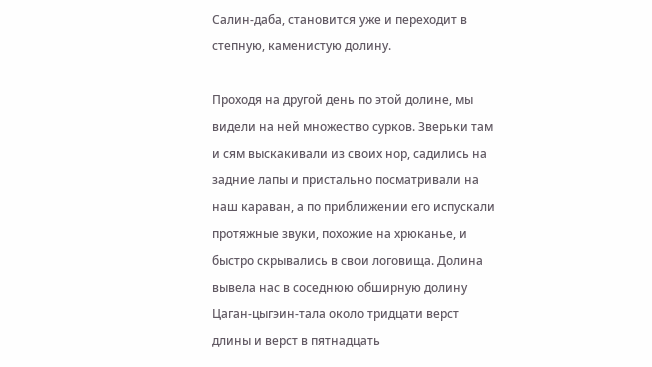Салин-даба, становится уже и переходит в степную, каменистую долину.

Проходя на другой день по этой долине, мы видели на ней множество сурков. Зверьки там и сям выскакивали из своих нор, садились на задние лапы и пристально посматривали на наш караван, а по приближении его испускали протяжные звуки, похожие на хрюканье, и быстро скрывались в свои логовища. Долина вывела нас в соседнюю обширную долину Цаган-цыгэин-тала около тридцати верст длины и верст в пятнадцать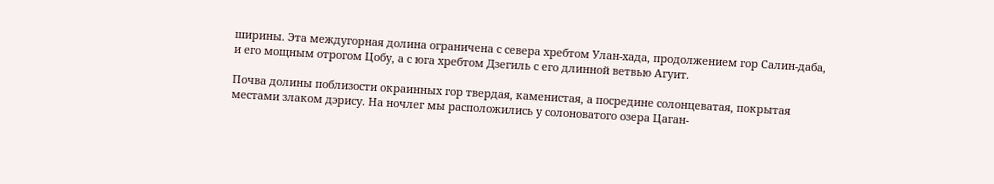ширины. Эта междугорная долина ограничена с севера хребтом Улан-хада, продолжением гор Салин-даба, и его мощным отрогом Цобу, а с юга хребтом Дзегиль с его длинной ветвью Агуит.

Почва долины поблизости окраинных гор твердая, каменистая, а посредине солонцеватая, покрытая местами злаком дэрису. На ночлег мы расположились у солоноватого озера Цаган-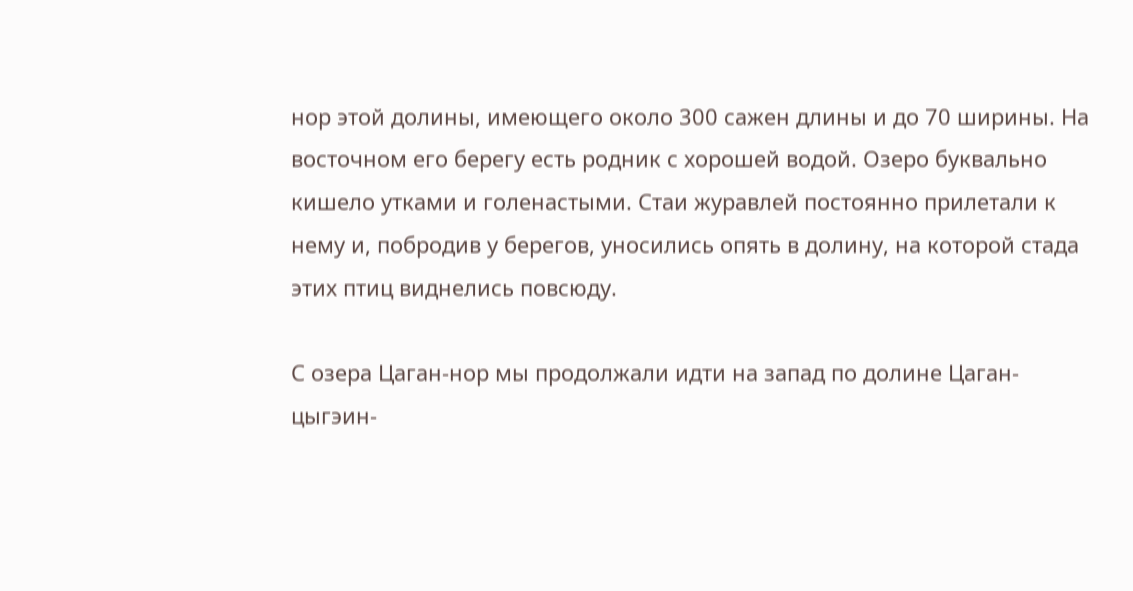нор этой долины, имеющего около 300 сажен длины и до 70 ширины. На восточном его берегу есть родник с хорошей водой. Озеро буквально кишело утками и голенастыми. Стаи журавлей постоянно прилетали к нему и, побродив у берегов, уносились опять в долину, на которой стада этих птиц виднелись повсюду.

С озера Цаган-нор мы продолжали идти на запад по долине Цаган-цыгэин-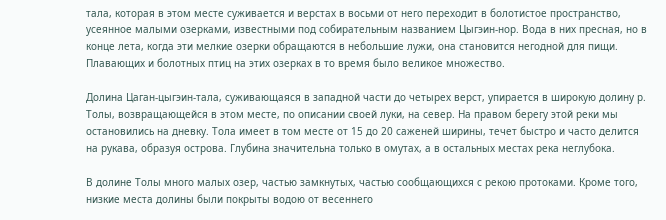тала, которая в этом месте суживается и верстах в восьми от него переходит в болотистое пространство, усеянное малыми озерками, известными под собирательным названием Цыгэин-нор. Вода в них пресная, но в конце лета, когда эти мелкие озерки обращаются в небольшие лужи, она становится негодной для пищи. Плавающих и болотных птиц на этих озерках в то время было великое множество.

Долина Цаган-цыгэин-тала, суживающаяся в западной части до четырех верст, упирается в широкую долину р. Толы, возвращающейся в этом месте, по описании своей луки, на север. На правом берегу этой реки мы остановились на дневку. Тола имеет в том месте от 15 до 20 саженей ширины, течет быстро и часто делится на рукава, образуя острова. Глубина значительна только в омутах, а в остальных местах река неглубока.

В долине Толы много малых озер, частью замкнутых, частью сообщающихся с рекою протоками. Кроме того, низкие места долины были покрыты водою от весеннего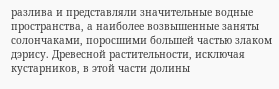разлива и представляли значительные водные пространства, а наиболее возвышенные заняты солончаками, поросшими большей частью злаком дэрису. Древесной растительности, исключая кустарников, в этой части долины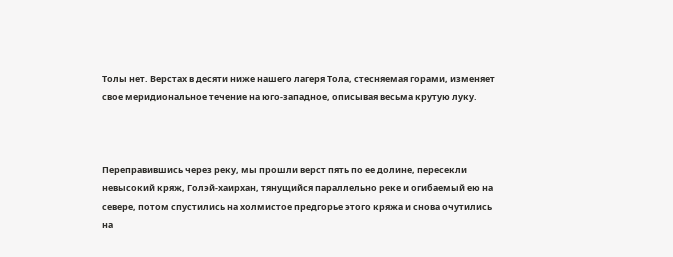Толы нет. Верстах в десяти ниже нашего лагеря Тола, стесняемая горами, изменяет свое меридиональное течение на юго-западное, описывая весьма крутую луку.



Переправившись через реку, мы прошли верст пять по ее долине, пересекли невысокий кряж, Голэй-хаирхан, тянущийся параллельно реке и огибаемый ею на севере, потом спустились на холмистое предгорье этого кряжа и снова очутились на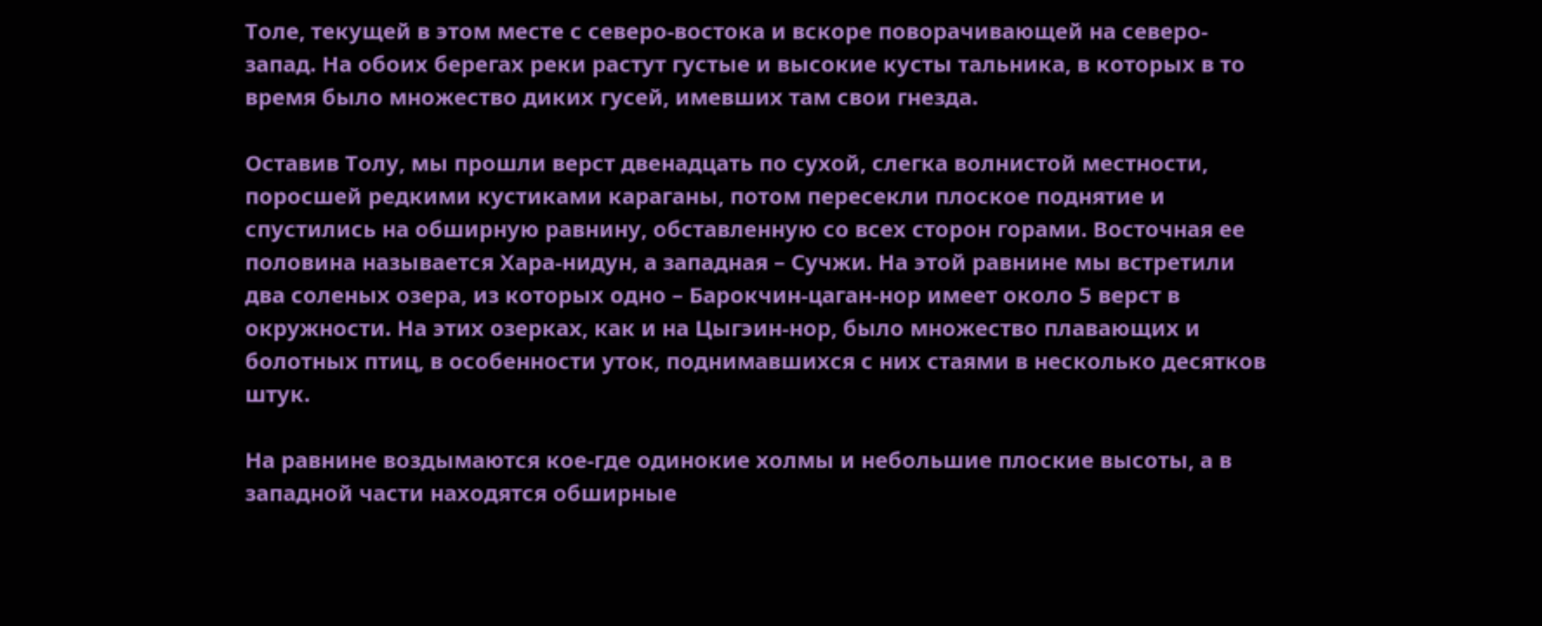Толе, текущей в этом месте с северо-востока и вскоре поворачивающей на северо-запад. На обоих берегах реки растут густые и высокие кусты тальника, в которых в то время было множество диких гусей, имевших там свои гнезда.

Оставив Толу, мы прошли верст двенадцать по сухой, слегка волнистой местности, поросшей редкими кустиками караганы, потом пересекли плоское поднятие и спустились на обширную равнину, обставленную со всех сторон горами. Восточная ее половина называется Хара-нидун, а западная – Сучжи. На этой равнине мы встретили два соленых озера, из которых одно – Барокчин-цаган-нор имеет около 5 верст в окружности. На этих озерках, как и на Цыгэин-нор, было множество плавающих и болотных птиц, в особенности уток, поднимавшихся с них стаями в несколько десятков штук.

На равнине воздымаются кое-где одинокие холмы и небольшие плоские высоты, а в западной части находятся обширные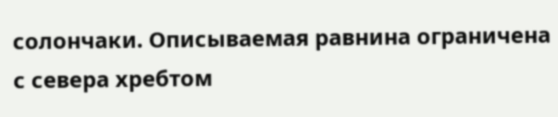солончаки. Описываемая равнина ограничена с севера хребтом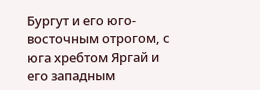Бургут и его юго-восточным отрогом, с юга хребтом Яргай и его западным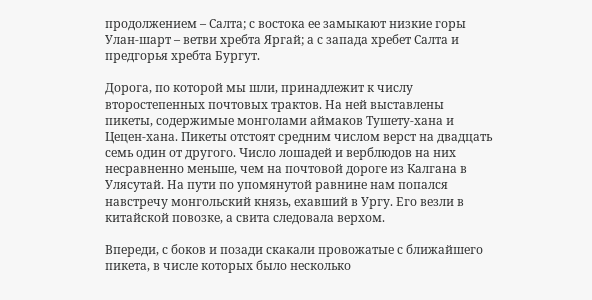продолжением – Салта; с востока ее замыкают низкие горы Улан-шарт – ветви хребта Яргай; а с запада хребет Салта и предгорья хребта Бургут.

Дорога, по которой мы шли, принадлежит к числу второстепенных почтовых трактов. На ней выставлены пикеты, содержимые монголами аймаков Тушету-хана и Цецен-хана. Пикеты отстоят средним числом верст на двадцать семь один от другого. Число лошадей и верблюдов на них несравненно меньше, чем на почтовой дороге из Калгана в Улясутай. На пути по упомянутой равнине нам попался навстречу монгольский князь, ехавший в Ургу. Его везли в китайской повозке, а свита следовала верхом.

Впереди, с боков и позади скакали провожатые с ближайшего пикета, в числе которых было несколько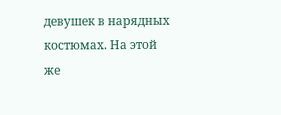девушек в нарядных костюмах. На этой же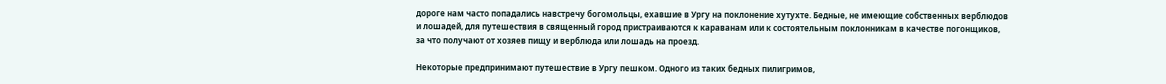дороге нам часто попадались навстречу богомольцы, ехавшие в Ургу на поклонение хутухте. Бедные, не имеющие собственных верблюдов и лошадей, для путешествия в священный город пристраиваются к караванам или к состоятельным поклонникам в качестве погонщиков, за что получают от хозяев пищу и верблюда или лошадь на проезд.

Некоторые предпринимают путешествие в Ургу пешком. Одного из таких бедных пилигримов,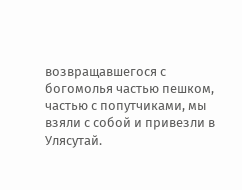возвращавшегося с богомолья частью пешком, частью с попутчиками, мы взяли с собой и привезли в Улясутай.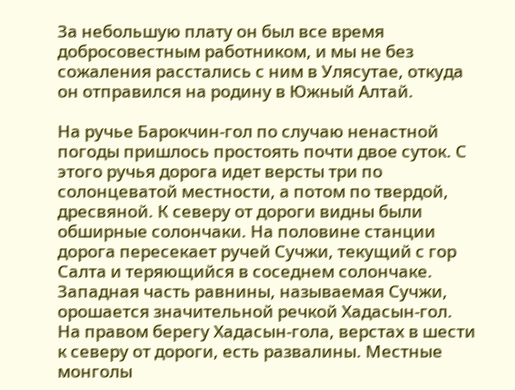За небольшую плату он был все время добросовестным работником, и мы не без сожаления расстались с ним в Улясутае, откуда он отправился на родину в Южный Алтай.

На ручье Барокчин-гол по случаю ненастной погоды пришлось простоять почти двое суток. С этого ручья дорога идет версты три по солонцеватой местности, а потом по твердой, дресвяной. К северу от дороги видны были обширные солончаки. На половине станции дорога пересекает ручей Сучжи, текущий с гор Салта и теряющийся в соседнем солончаке. Западная часть равнины, называемая Сучжи, орошается значительной речкой Хадасын-гол. На правом берегу Хадасын-гола, верстах в шести к северу от дороги, есть развалины. Местные монголы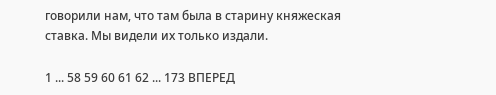говорили нам, что там была в старину княжеская ставка. Мы видели их только издали.

1 ... 58 59 60 61 62 ... 173 ВПЕРЕД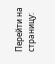Перейти на страницу: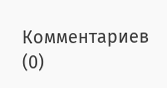Комментариев (0)